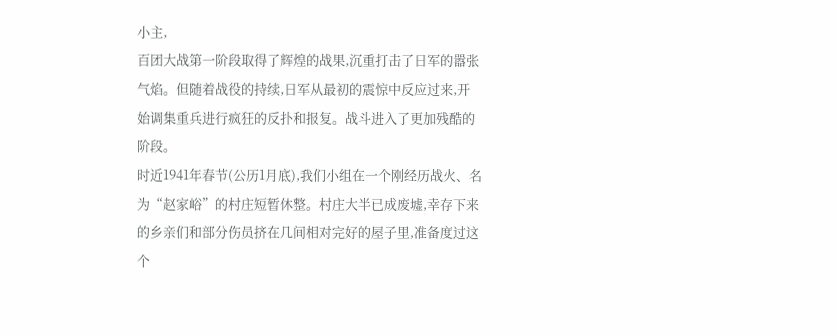小主,
百团大战第一阶段取得了辉煌的战果,沉重打击了日军的嚣张气焰。但随着战役的持续,日军从最初的震惊中反应过来,开始调集重兵进行疯狂的反扑和报复。战斗进入了更加残酷的阶段。
时近1941年春节(公历1月底),我们小组在一个刚经历战火、名为“赵家峪”的村庄短暂休整。村庄大半已成废墟,幸存下来的乡亲们和部分伤员挤在几间相对完好的屋子里,准备度过这个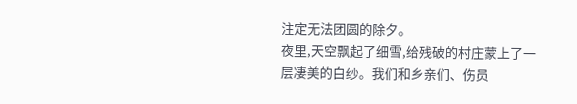注定无法团圆的除夕。
夜里,天空飘起了细雪,给残破的村庄蒙上了一层凄美的白纱。我们和乡亲们、伤员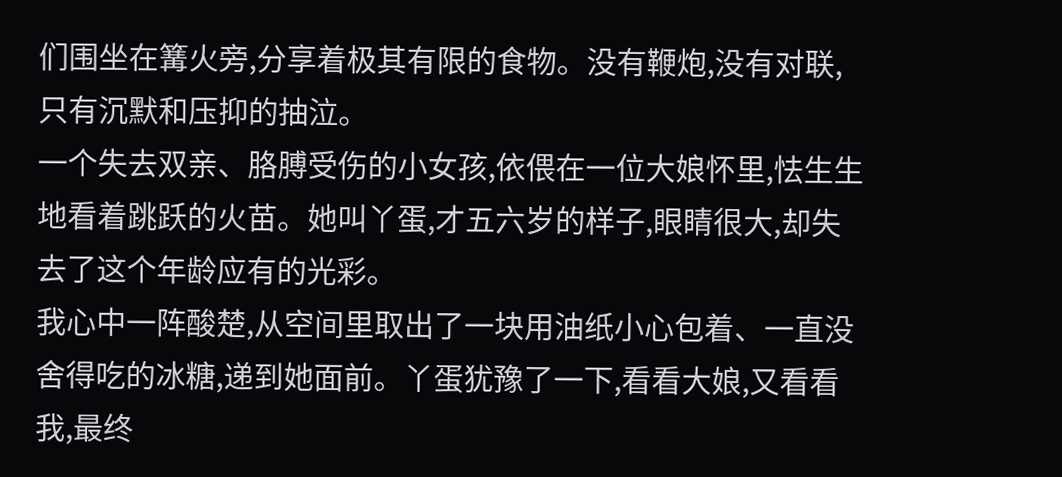们围坐在篝火旁,分享着极其有限的食物。没有鞭炮,没有对联,只有沉默和压抑的抽泣。
一个失去双亲、胳膊受伤的小女孩,依偎在一位大娘怀里,怯生生地看着跳跃的火苗。她叫丫蛋,才五六岁的样子,眼睛很大,却失去了这个年龄应有的光彩。
我心中一阵酸楚,从空间里取出了一块用油纸小心包着、一直没舍得吃的冰糖,递到她面前。丫蛋犹豫了一下,看看大娘,又看看我,最终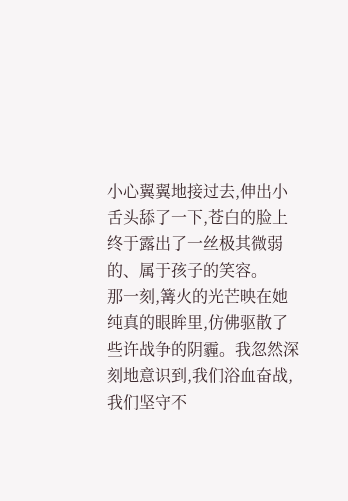小心翼翼地接过去,伸出小舌头舔了一下,苍白的脸上终于露出了一丝极其微弱的、属于孩子的笑容。
那一刻,篝火的光芒映在她纯真的眼眸里,仿佛驱散了些许战争的阴霾。我忽然深刻地意识到,我们浴血奋战,我们坚守不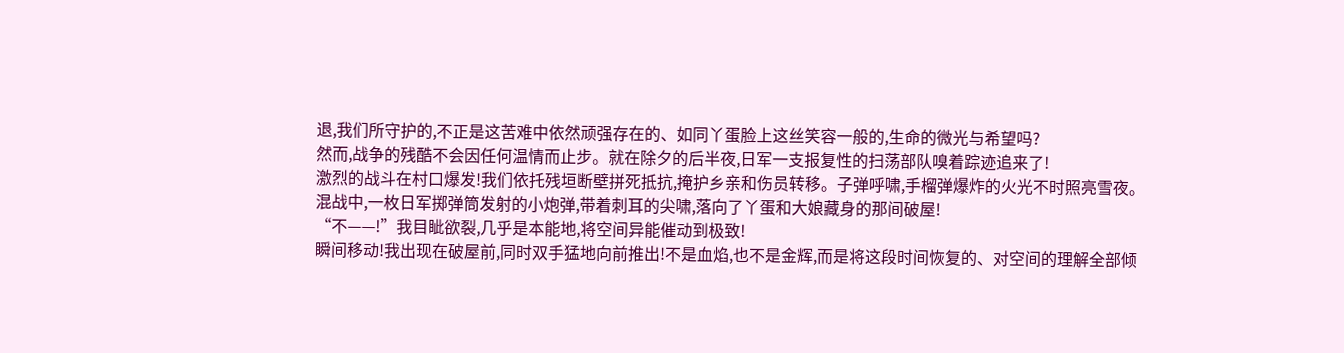退,我们所守护的,不正是这苦难中依然顽强存在的、如同丫蛋脸上这丝笑容一般的,生命的微光与希望吗?
然而,战争的残酷不会因任何温情而止步。就在除夕的后半夜,日军一支报复性的扫荡部队嗅着踪迹追来了!
激烈的战斗在村口爆发!我们依托残垣断壁拼死抵抗,掩护乡亲和伤员转移。子弹呼啸,手榴弹爆炸的火光不时照亮雪夜。
混战中,一枚日军掷弹筒发射的小炮弹,带着刺耳的尖啸,落向了丫蛋和大娘藏身的那间破屋!
“不——!”我目眦欲裂,几乎是本能地,将空间异能催动到极致!
瞬间移动!我出现在破屋前,同时双手猛地向前推出!不是血焰,也不是金辉,而是将这段时间恢复的、对空间的理解全部倾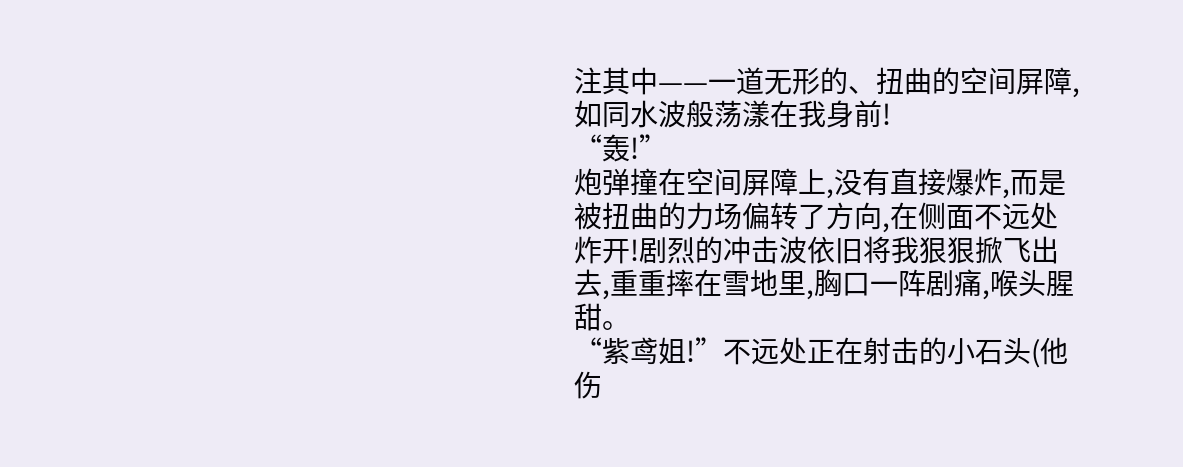注其中——一道无形的、扭曲的空间屏障,如同水波般荡漾在我身前!
“轰!”
炮弹撞在空间屏障上,没有直接爆炸,而是被扭曲的力场偏转了方向,在侧面不远处炸开!剧烈的冲击波依旧将我狠狠掀飞出去,重重摔在雪地里,胸口一阵剧痛,喉头腥甜。
“紫鸢姐!”不远处正在射击的小石头(他伤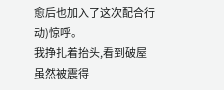愈后也加入了这次配合行动)惊呼。
我挣扎着抬头,看到破屋虽然被震得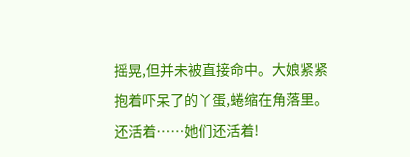摇晃,但并未被直接命中。大娘紧紧抱着吓呆了的丫蛋,蜷缩在角落里。
还活着……她们还活着!